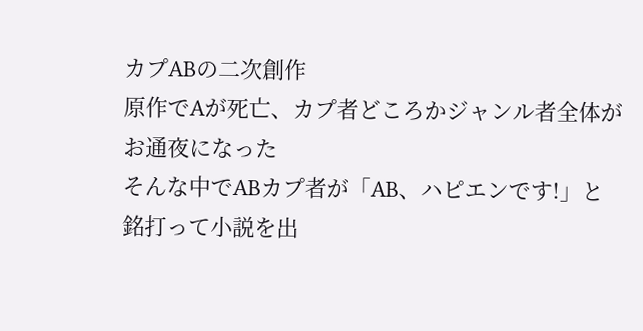カプABの二次創作
原作でAが死亡、カプ者どころかジャンル者全体がお通夜になった
そんな中でABカプ者が「AB、ハピエンです!」と銘打って小説を出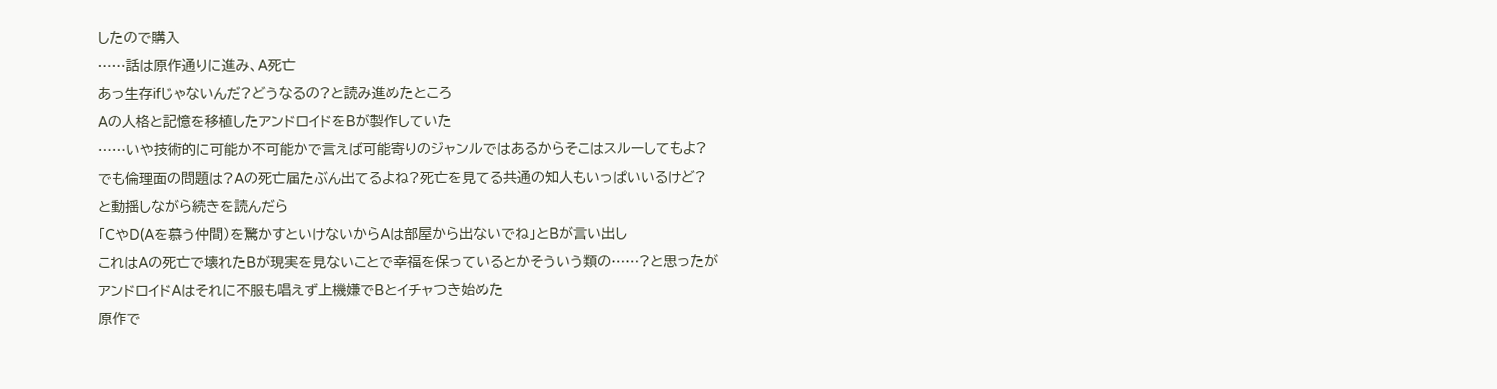したので購入
……話は原作通りに進み、A死亡
あっ生存ifじゃないんだ?どうなるの?と読み進めたところ
Aの人格と記憶を移植したアンドロイドをBが製作していた
……いや技術的に可能か不可能かで言えば可能寄りのジャンルではあるからそこはスルーしてもよ?
でも倫理面の問題は?Aの死亡届たぶん出てるよね?死亡を見てる共通の知人もいっぱいいるけど?
と動揺しながら続きを読んだら
「CやD(Aを慕う仲間)を驚かすといけないからAは部屋から出ないでね」とBが言い出し
これはAの死亡で壊れたBが現実を見ないことで幸福を保っているとかそういう類の……?と思ったが
アンドロイドAはそれに不服も唱えず上機嫌でBとイチャつき始めた
原作で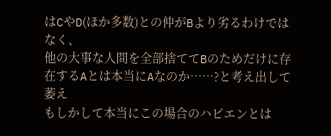はCやD(ほか多数)との仲がBより劣るわけではなく、
他の大事な人間を全部捨ててBのためだけに存在するAとは本当にAなのか……?と考え出して萎え
もしかして本当にこの場合のハピエンとは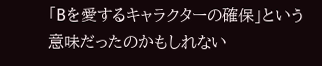「Bを愛するキャラクターの確保」という意味だったのかもしれない